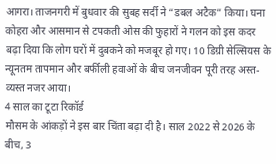आगरा। ताजनगरी में बुधवार की सुबह सर्दी ने “डबल अटैक” किया। घना कोहरा और आसमान से टपकती ओस की फुहारों ने गलन को इस कदर बढ़ा दिया कि लोग घरों में दुबकने को मजबूर हो गए। 10 डिग्री सेल्सियस के न्यूनतम तापमान और बर्फीली हवाओं के बीच जनजीवन पूरी तरह अस्त-व्यस्त नजर आया।
4 साल का टूटा रिकॉर्ड
मौसम के आंकड़ों ने इस बार चिंता बढ़ा दी है। साल 2022 से 2026 के बीच, 3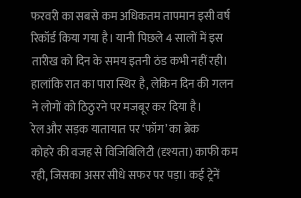फरवरी का सबसे कम अधिकतम तापमान इसी वर्ष रिकॉर्ड किया गया है। यानी पिछले 4 सालों में इस तारीख को दिन के समय इतनी ठंड कभी नहीं रही। हालांकि रात का पारा स्थिर है, लेकिन दिन की गलन ने लोगों को ठिठुरने पर मजबूर कर दिया है।
रेल और सड़क यातायात पर ‘फॉग’ का ब्रेक
कोहरे की वजह से विजिबिलिटी (दृश्यता) काफी कम रही, जिसका असर सीधे सफर पर पड़ा। कई ट्रेनें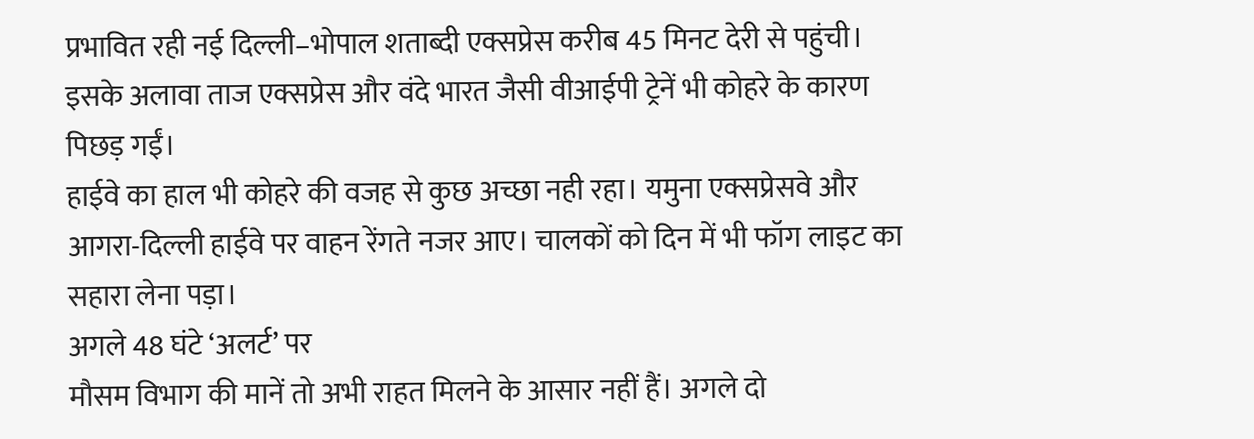प्रभावित रही नई दिल्ली–भोपाल शताब्दी एक्सप्रेस करीब 45 मिनट देरी से पहुंची। इसके अलावा ताज एक्सप्रेस और वंदे भारत जैसी वीआईपी ट्रेनें भी कोहरे के कारण पिछड़ गईं।
हाईवे का हाल भी कोहरे की वजह से कुछ अच्छा नही रहा। यमुना एक्सप्रेसवे और आगरा-दिल्ली हाईवे पर वाहन रेंगते नजर आए। चालकों को दिन में भी फॉग लाइट का सहारा लेना पड़ा।
अगले 48 घंटे ‘अलर्ट’ पर
मौसम विभाग की मानें तो अभी राहत मिलने के आसार नहीं हैं। अगले दो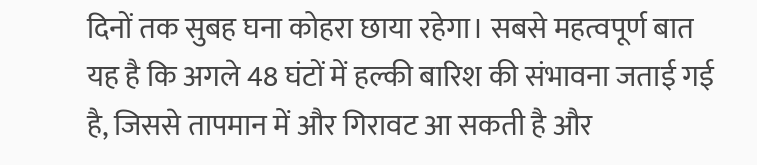दिनों तक सुबह घना कोहरा छाया रहेगा। सबसे महत्वपूर्ण बात यह है कि अगले 48 घंटों में हल्की बारिश की संभावना जताई गई है, जिससे तापमान में और गिरावट आ सकती है और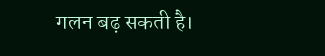गलन बढ़ सकती है।